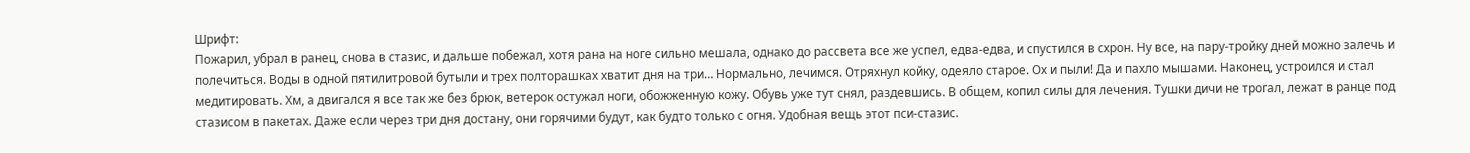Шрифт:
Пожарил, убрал в ранец, снова в стазис, и дальше побежал, хотя рана на ноге сильно мешала, однако до рассвета все же успел, едва-едва, и спустился в схрон. Ну все, на пару-тройку дней можно залечь и полечиться. Воды в одной пятилитровой бутыли и трех полторашках хватит дня на три… Нормально, лечимся. Отряхнул койку, одеяло старое. Ох и пыли! Да и пахло мышами. Наконец, устроился и стал медитировать. Хм, а двигался я все так же без брюк, ветерок остужал ноги, обожженную кожу. Обувь уже тут снял, раздевшись. В общем, копил силы для лечения. Тушки дичи не трогал, лежат в ранце под стазисом в пакетах. Даже если через три дня достану, они горячими будут, как будто только с огня. Удобная вещь этот пси-стазис.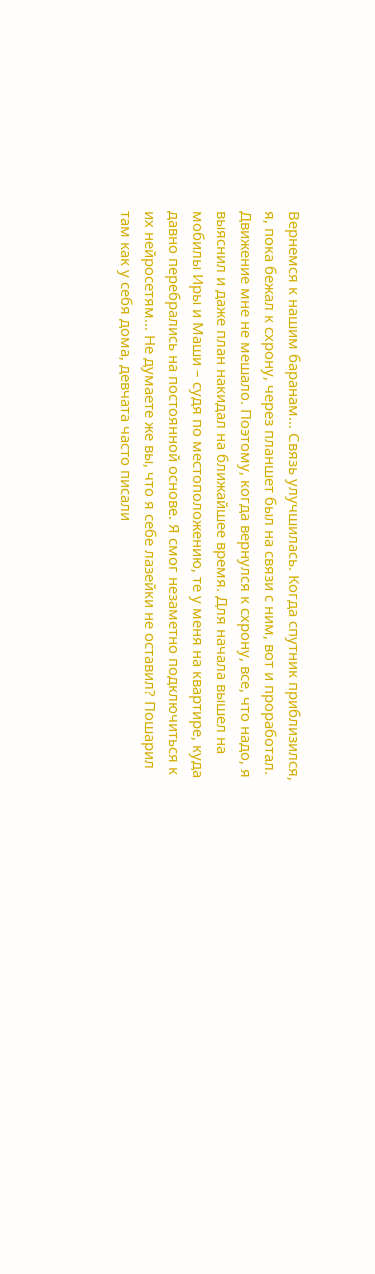Вернемся к нашим баранам… Связь улучшилась. Когда спутник приблизился, я, пока бежал к схрону, через планшет был на связи с ним, вот и проработал. Движение мне не мешало. Поэтому, когда вернулся к схрону, все, что надо, я выяснил и даже план накидал на ближайшее время. Для начала вышел на мобилы Иры и Маши – судя по местоположению, те у меня на квартире, куда давно перебрались на постоянной основе. Я смог незаметно подключиться к их нейросетям… Не думаете же вы, что я себе лазейки не оставил? Пошарил там как у себя дома, девчата часто писали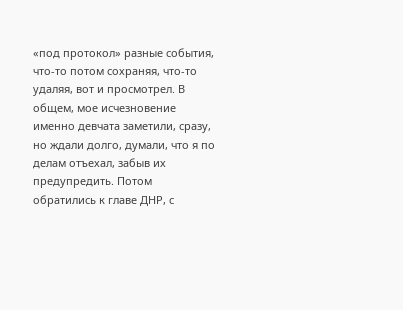«под протокол» разные события, что-то потом сохраняя, что-то удаляя, вот и просмотрел. В общем, мое исчезновение именно девчата заметили, сразу, но ждали долго, думали, что я по делам отъехал, забыв их предупредить. Потом обратились к главе ДНР, с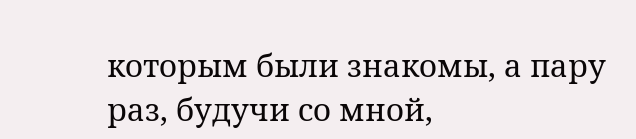которым были знакомы, а пару раз, будучи со мной,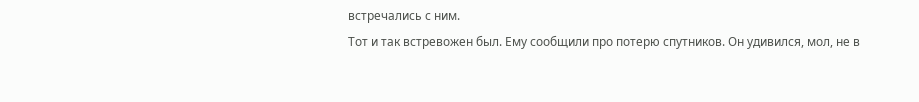встречались с ним.
Тот и так встревожен был. Ему сообщили про потерю спутников. Он удивился, мол, не в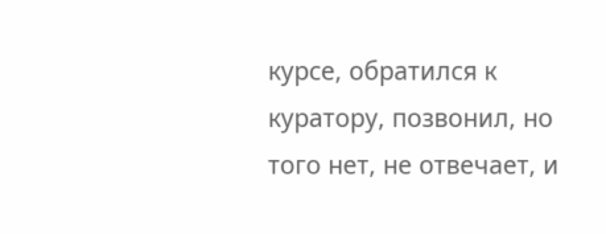курсе, обратился к куратору, позвонил, но того нет, не отвечает, и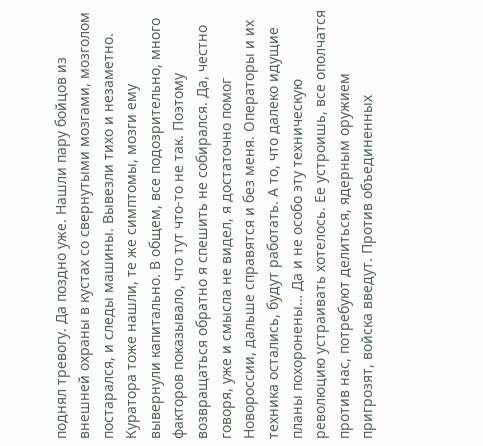поднял тревогу. Да поздно уже. Нашли пару бойцов из внешней охраны в кустах со свернутыми мозгами, мозголом постарался, и следы машины. Вывезли тихо и незаметно. Куратора тоже нашли, те же симптомы, мозги ему вывернули капитально. В общем, все подозрительно, много факторов показывало, что тут что-то не так. Поэтому возвращаться обратно я спешить не собирался. Да, честно говоря, уже и смысла не видел, я достаточно помог Новороссии, дальше справятся и без меня. Операторы и их техника остались, будут работать. А то, что далеко идущие планы похоронены… Да и не особо эту техническую революцию устраивать хотелось. Ее устроишь, все ополчатся против нас, потребуют делиться, ядерным оружием пригрозят, войска введут. Против объединенных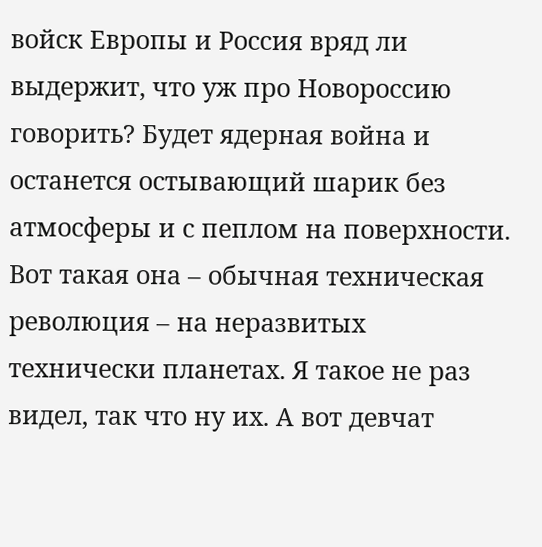войск Европы и Россия вряд ли выдержит, что уж про Новороссию говорить? Будет ядерная война и останется остывающий шарик без атмосферы и с пеплом на поверхности. Вот такая она – обычная техническая революция – на неразвитых технически планетах. Я такое не раз видел, так что ну их. А вот девчат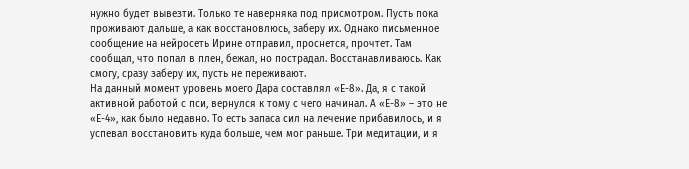нужно будет вывезти. Только те наверняка под присмотром. Пусть пока проживают дальше, а как восстановлюсь, заберу их. Однако письменное сообщение на нейросеть Ирине отправил, проснется, прочтет. Там сообщал, что попал в плен, бежал, но пострадал. Восстанавливаюсь. Как смогу, сразу заберу их, пусть не переживают.
На данный момент уровень моего Дара составлял «Е-8». Да, я с такой активной работой с пси, вернулся к тому с чего начинал. А «Е-8» – это не «Е-4», как было недавно. То есть запаса сил на лечение прибавилось, и я успевал восстановить куда больше, чем мог раньше. Три медитации, и я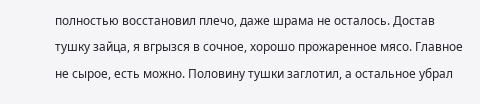полностью восстановил плечо, даже шрама не осталось. Достав тушку зайца, я вгрызся в сочное, хорошо прожаренное мясо. Главное не сырое, есть можно. Половину тушки заглотил, а остальное убрал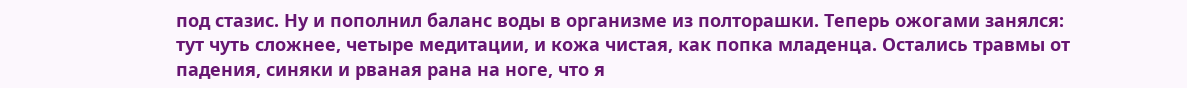под стазис. Ну и пополнил баланс воды в организме из полторашки. Теперь ожогами занялся: тут чуть сложнее, четыре медитации, и кожа чистая, как попка младенца. Остались травмы от падения, синяки и рваная рана на ноге, что я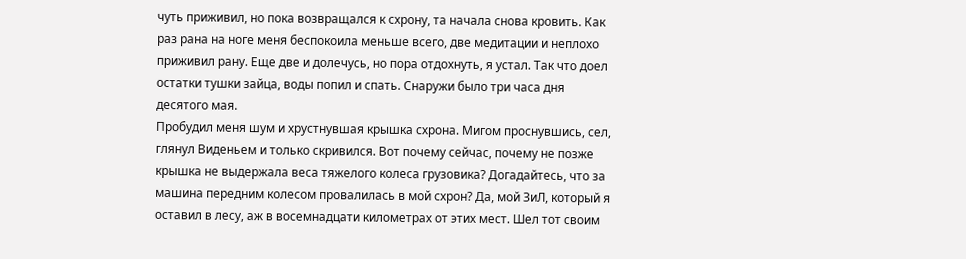чуть приживил, но пока возвращался к схрону, та начала снова кровить. Как раз рана на ноге меня беспокоила меньше всего, две медитации и неплохо приживил рану. Еще две и долечусь, но пора отдохнуть, я устал. Так что доел остатки тушки зайца, воды попил и спать. Снаружи было три часа дня десятого мая.
Пробудил меня шум и хрустнувшая крышка схрона. Мигом проснувшись, сел, глянул Виденьем и только скривился. Вот почему сейчас, почему не позже крышка не выдержала веса тяжелого колеса грузовика? Догадайтесь, что за машина передним колесом провалилась в мой схрон? Да, мой ЗиЛ, который я оставил в лесу, аж в восемнадцати километрах от этих мест. Шел тот своим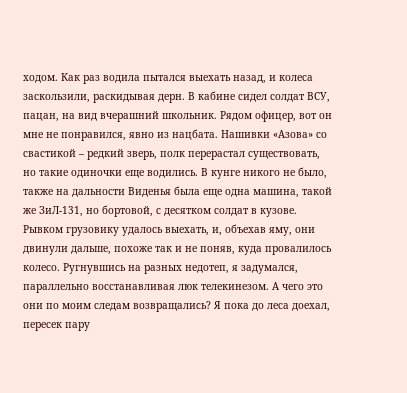ходом. Как раз водила пытался выехать назад, и колеса заскользили, раскидывая дерн. В кабине сидел солдат ВСУ, пацан, на вид вчерашний школьник. Рядом офицер, вот он мне не понравился, явно из нацбата. Нашивки «Азова» со свастикой – редкий зверь, полк перерастал существовать, но такие одиночки еще водились. В кунге никого не было, также на дальности Виденья была еще одна машина, такой же ЗиЛ-131, но бортовой, с десятком солдат в кузове.
Рывком грузовику удалось выехать, и, объехав яму, они двинули дальше, похоже так и не поняв, куда провалилось колесо. Ругнувшись на разных недотеп, я задумался, параллельно восстанавливая люк телекинезом. А чего это они по моим следам возвращались? Я пока до леса доехал, пересек пару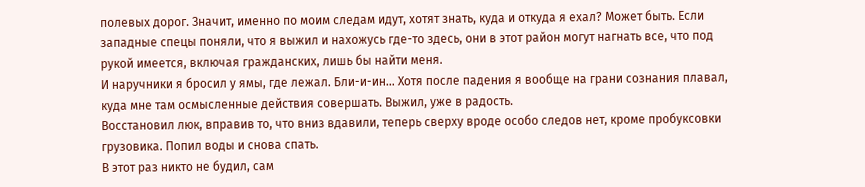полевых дорог. Значит, именно по моим следам идут, хотят знать, куда и откуда я ехал? Может быть. Если западные спецы поняли, что я выжил и нахожусь где-то здесь, они в этот район могут нагнать все, что под рукой имеется, включая гражданских, лишь бы найти меня.
И наручники я бросил у ямы, где лежал. Бли-и-ин… Хотя после падения я вообще на грани сознания плавал, куда мне там осмысленные действия совершать. Выжил, уже в радость.
Восстановил люк, вправив то, что вниз вдавили, теперь сверху вроде особо следов нет, кроме пробуксовки грузовика. Попил воды и снова спать.
В этот раз никто не будил, сам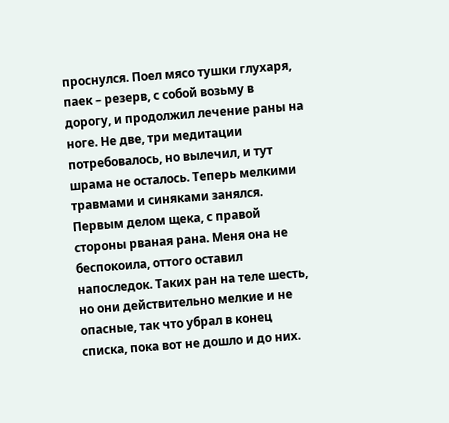проснулся. Поел мясо тушки глухаря, паек – резерв, с собой возьму в дорогу, и продолжил лечение раны на ноге. Не две, три медитации потребовалось, но вылечил, и тут шрама не осталось. Теперь мелкими травмами и синяками занялся. Первым делом щека, с правой стороны рваная рана. Меня она не беспокоила, оттого оставил напоследок. Таких ран на теле шесть, но они действительно мелкие и не опасные, так что убрал в конец списка, пока вот не дошло и до них.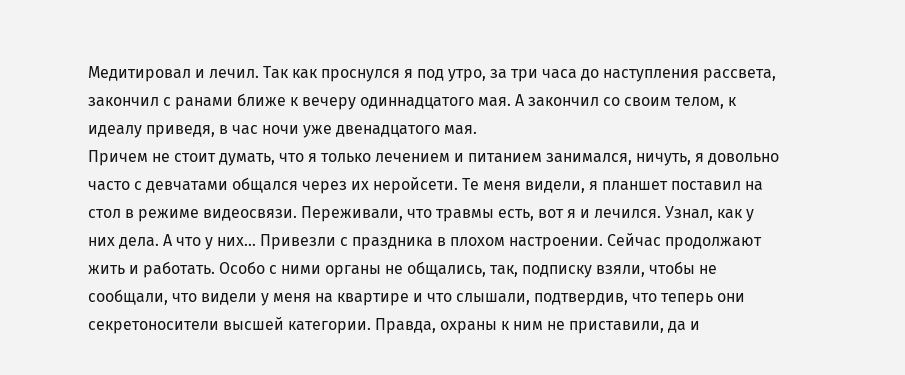Медитировал и лечил. Так как проснулся я под утро, за три часа до наступления рассвета, закончил с ранами ближе к вечеру одиннадцатого мая. А закончил со своим телом, к идеалу приведя, в час ночи уже двенадцатого мая.
Причем не стоит думать, что я только лечением и питанием занимался, ничуть, я довольно часто с девчатами общался через их неройсети. Те меня видели, я планшет поставил на стол в режиме видеосвязи. Переживали, что травмы есть, вот я и лечился. Узнал, как у них дела. А что у них… Привезли с праздника в плохом настроении. Сейчас продолжают жить и работать. Особо с ними органы не общались, так, подписку взяли, чтобы не сообщали, что видели у меня на квартире и что слышали, подтвердив, что теперь они секретоносители высшей категории. Правда, охраны к ним не приставили, да и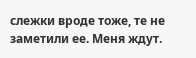слежки вроде тоже, те не заметили ее. Меня ждут.